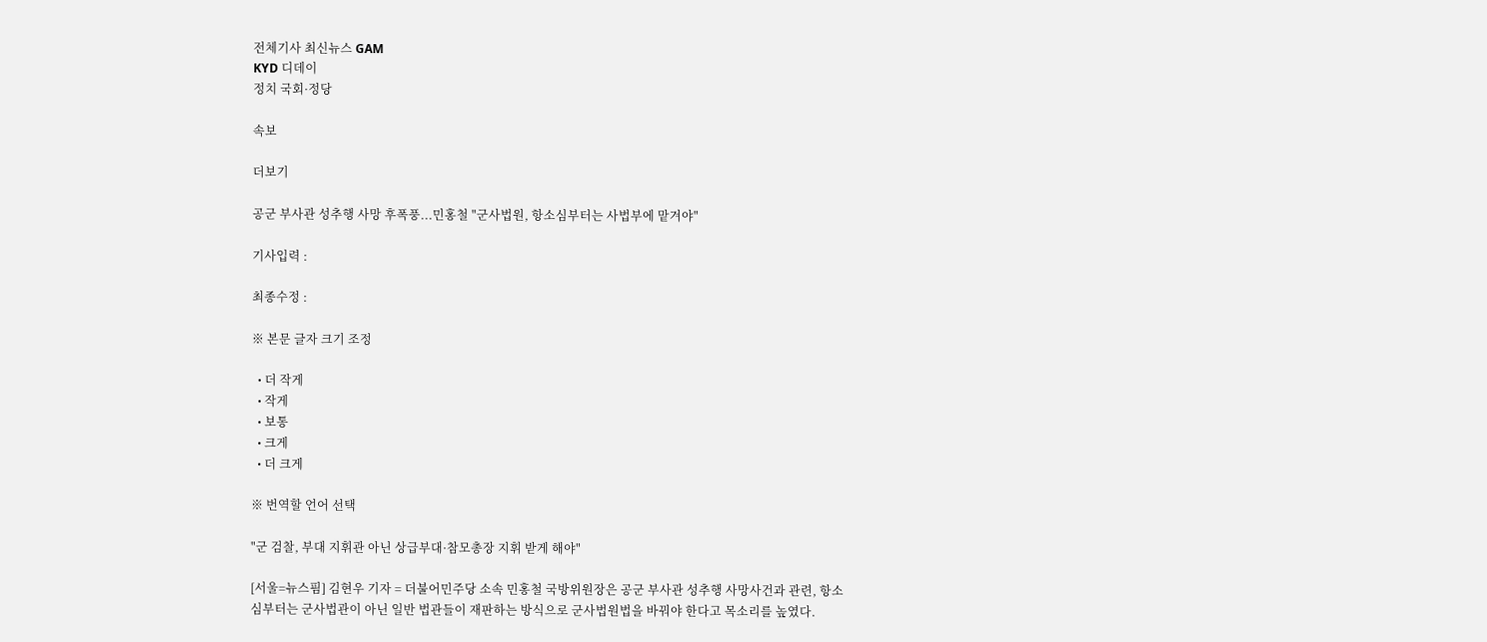전체기사 최신뉴스 GAM
KYD 디데이
정치 국회·정당

속보

더보기

공군 부사관 성추행 사망 후폭풍...민홍철 "군사법원, 항소심부터는 사법부에 맡겨야"

기사입력 :

최종수정 :

※ 본문 글자 크기 조정

  • 더 작게
  • 작게
  • 보통
  • 크게
  • 더 크게

※ 번역할 언어 선택

"군 검찰, 부대 지휘관 아닌 상급부대·참모총장 지휘 받게 해야"

[서울=뉴스핌] 김현우 기자 = 더불어민주당 소속 민홍철 국방위원장은 공군 부사관 성추행 사망사건과 관련, 항소심부터는 군사법관이 아닌 일반 법관들이 재판하는 방식으로 군사법원법을 바꿔야 한다고 목소리를 높였다.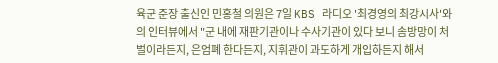육군 준장 출신인 민홍철 의원은 7일 KBS 라디오 '최경영의 최강시사'와의 인터뷰에서 "군 내에 재판기관이나 수사기관이 있다 보니 솜방망이 처벌이라든지, 은엄폐 한다든지, 지휘관이 과도하게 개입하든지 해서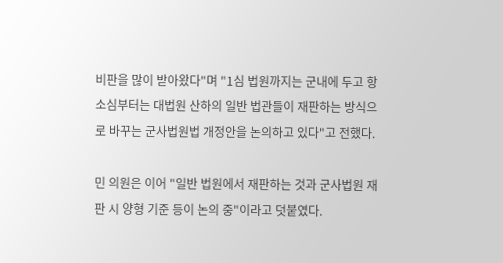비판을 많이 받아왔다"며 "1심 법원까지는 군내에 두고 항소심부터는 대법원 산하의 일반 법관들이 재판하는 방식으로 바꾸는 군사법원법 개정안을 논의하고 있다"고 전했다.

민 의원은 이어 "일반 법원에서 재판하는 것과 군사법원 재판 시 양형 기준 등이 논의 중"이라고 덧붙였다.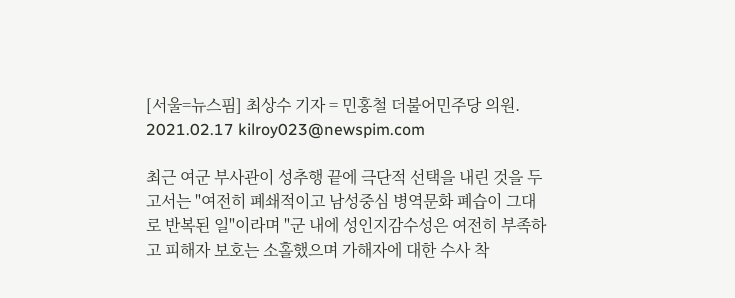[서울=뉴스핌] 최상수 기자 = 민홍철 더불어민주당 의원. 2021.02.17 kilroy023@newspim.com

최근 여군 부사관이 성추행 끝에 극단적 선택을 내린 것을 두고서는 "여전히 폐쇄적이고 남성중심 병역문화 폐습이 그대로 반복된 일"이라며 "군 내에 성인지감수성은 여전히 부족하고 피해자 보호는 소홀했으며 가해자에 대한 수사 착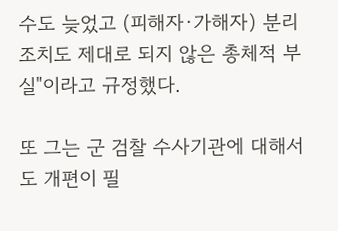수도 늦었고 (피해자·가해자) 분리 조치도 제대로 되지 않은 총체적 부실"이라고 규정했다.

또 그는 군 검찰 수사기관에 대해서도 개편이 필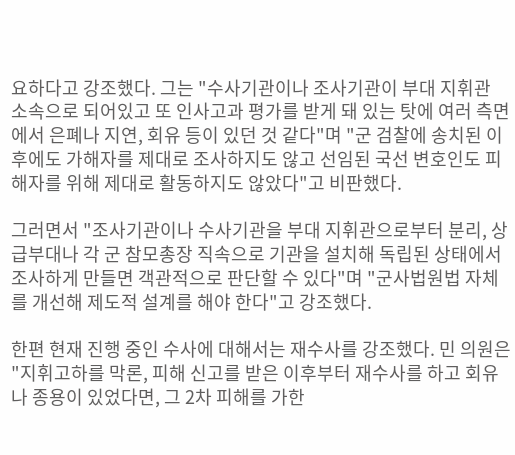요하다고 강조했다. 그는 "수사기관이나 조사기관이 부대 지휘관 소속으로 되어있고 또 인사고과 평가를 받게 돼 있는 탓에 여러 측면에서 은폐나 지연, 회유 등이 있던 것 같다"며 "군 검찰에 송치된 이후에도 가해자를 제대로 조사하지도 않고 선임된 국선 변호인도 피해자를 위해 제대로 활동하지도 않았다"고 비판했다.

그러면서 "조사기관이나 수사기관을 부대 지휘관으로부터 분리, 상급부대나 각 군 참모총장 직속으로 기관을 설치해 독립된 상태에서 조사하게 만들면 객관적으로 판단할 수 있다"며 "군사법원법 자체를 개선해 제도적 설계를 해야 한다"고 강조했다.

한편 현재 진행 중인 수사에 대해서는 재수사를 강조했다. 민 의원은 "지휘고하를 막론, 피해 신고를 받은 이후부터 재수사를 하고 회유나 종용이 있었다면, 그 2차 피해를 가한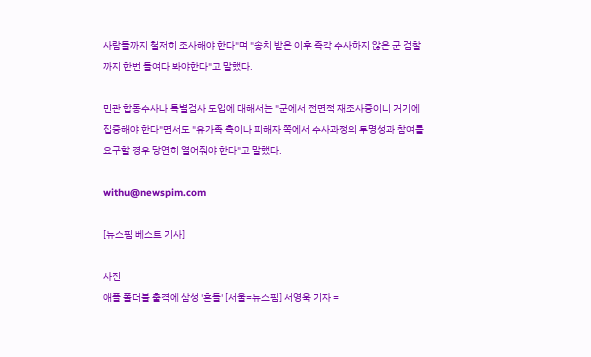사람들까지 철저히 조사해야 한다"며 "송치 받은 이후 즉각 수사하지 않은 군 검찰까지 한번 들여다 봐야한다"고 말했다.

민관 합동수사나 특별검사 도입에 대해서는 "군에서 전면적 재조사중이니 거기에 집중해야 한다"면서도 "유가족 측이나 피해자 쪽에서 수사과정의 투명성과 참여를 요구할 경우 당연히 열어줘야 한다"고 말했다.

withu@newspim.com

[뉴스핌 베스트 기사]

사진
애플 폴더블 출격에 삼성 '흔들' [서울=뉴스핌] 서영욱 기자 =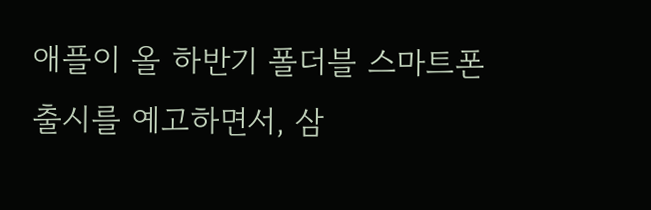애플이 올 하반기 폴더블 스마트폰 출시를 예고하면서, 삼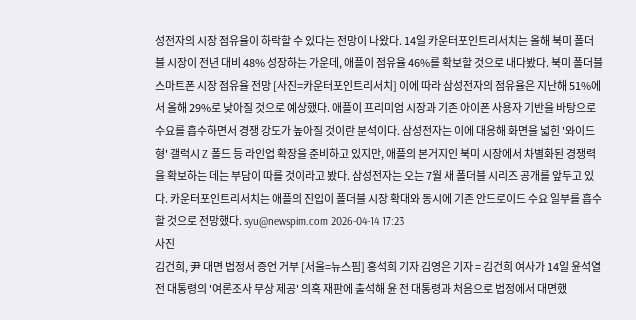성전자의 시장 점유율이 하락할 수 있다는 전망이 나왔다. 14일 카운터포인트리서치는 올해 북미 폴더블 시장이 전년 대비 48% 성장하는 가운데, 애플이 점유율 46%를 확보할 것으로 내다봤다. 북미 폴더블 스마트폰 시장 점유율 전망 [사진=카운터포인트리서치] 이에 따라 삼성전자의 점유율은 지난해 51%에서 올해 29%로 낮아질 것으로 예상했다. 애플이 프리미엄 시장과 기존 아이폰 사용자 기반을 바탕으로 수요를 흡수하면서 경쟁 강도가 높아질 것이란 분석이다. 삼성전자는 이에 대응해 화면을 넓힌 '와이드형' 갤럭시 Z 폴드 등 라인업 확장을 준비하고 있지만, 애플의 본거지인 북미 시장에서 차별화된 경쟁력을 확보하는 데는 부담이 따를 것이라고 봤다. 삼성전자는 오는 7월 새 폴더블 시리즈 공개를 앞두고 있다. 카운터포인트리서치는 애플의 진입이 폴더블 시장 확대와 동시에 기존 안드로이드 수요 일부를 흡수할 것으로 전망했다. syu@newspim.com 2026-04-14 17:23
사진
김건희, 尹 대면 법정서 증언 거부 [서울=뉴스핌] 홍석희 기자 김영은 기자 = 김건희 여사가 14일 윤석열 전 대통령의 '여론조사 무상 제공' 의혹 재판에 출석해 윤 전 대통령과 처음으로 법정에서 대면했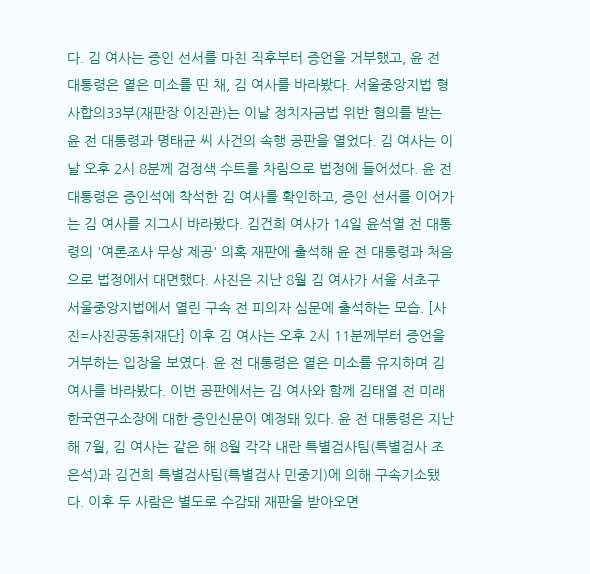다. 김 여사는 증인 선서를 마친 직후부터 증언을 거부했고, 윤 전 대통령은 옅은 미소를 띤 채, 김 여사를 바라봤다. 서울중앙지법 형사합의33부(재판장 이진관)는 이날 정치자금법 위반 혐의를 받는 윤 전 대통령과 명태균 씨 사건의 속행 공판을 열었다. 김 여사는 이날 오후 2시 8분께 검정색 수트를 차림으로 법정에 들어섰다. 윤 전 대통령은 증인석에 착석한 김 여사를 확인하고, 증인 선서를 이어가는 김 여사를 지그시 바라봤다. 김건희 여사가 14일 윤석열 전 대통령의 '여론조사 무상 제공' 의혹 재판에 출석해 윤 전 대통령과 처음으로 법정에서 대면했다. 사진은 지난 8월 김 여사가 서울 서초구 서울중앙지법에서 열린 구속 전 피의자 심문에 출석하는 모습. [사진=사진공동취재단] 이후 김 여사는 오후 2시 11분께부터 증언을 거부하는 입장을 보였다. 윤 전 대통령은 옅은 미소를 유지하며 김 여사를 바라봤다. 이번 공판에서는 김 여사와 함께 김태열 전 미래한국연구소장에 대한 증인신문이 예정돼 있다. 윤 전 대통령은 지난해 7월, 김 여사는 같은 해 8월 각각 내란 특별검사팀(특별검사 조은석)과 김건희 특별검사팀(특별검사 민중기)에 의해 구속기소됐다. 이후 두 사람은 별도로 수감돼 재판을 받아오면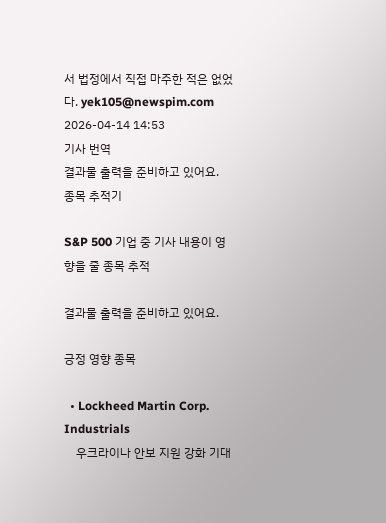서 법정에서 직접 마주한 적은 없었다. yek105@newspim.com   2026-04-14 14:53
기사 번역
결과물 출력을 준비하고 있어요.
종목 추적기

S&P 500 기업 중 기사 내용이 영향을 줄 종목 추적

결과물 출력을 준비하고 있어요.

긍정 영향 종목

  • Lockheed Martin Corp. Industrials
    우크라이나 안보 지원 강화 기대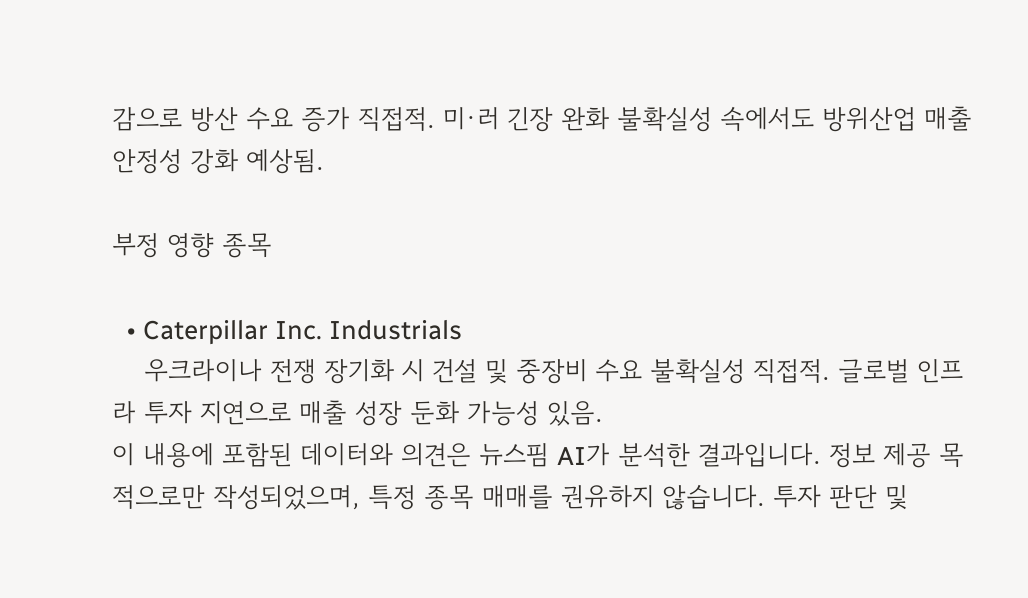감으로 방산 수요 증가 직접적. 미·러 긴장 완화 불확실성 속에서도 방위산업 매출 안정성 강화 예상됨.

부정 영향 종목

  • Caterpillar Inc. Industrials
    우크라이나 전쟁 장기화 시 건설 및 중장비 수요 불확실성 직접적. 글로벌 인프라 투자 지연으로 매출 성장 둔화 가능성 있음.
이 내용에 포함된 데이터와 의견은 뉴스핌 AI가 분석한 결과입니다. 정보 제공 목적으로만 작성되었으며, 특정 종목 매매를 권유하지 않습니다. 투자 판단 및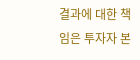결과에 대한 책임은 투자자 본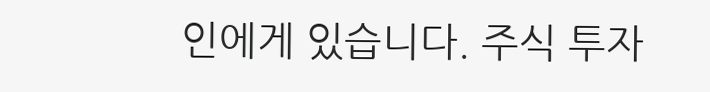인에게 있습니다. 주식 투자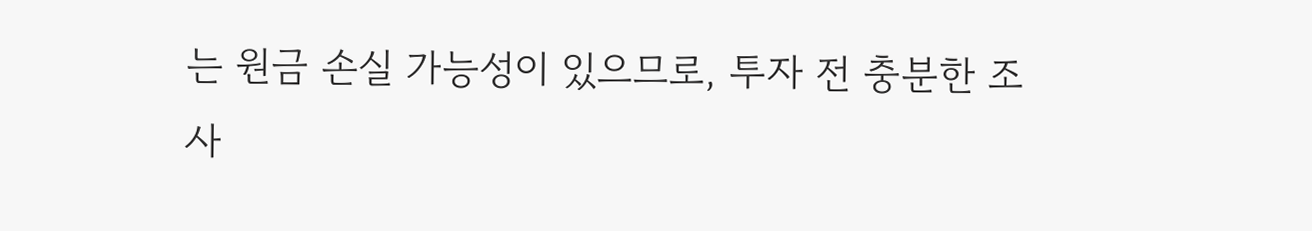는 원금 손실 가능성이 있으므로, 투자 전 충분한 조사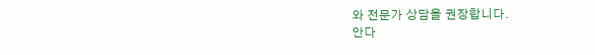와 전문가 상담을 권장합니다.
안다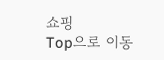쇼핑
Top으로 이동